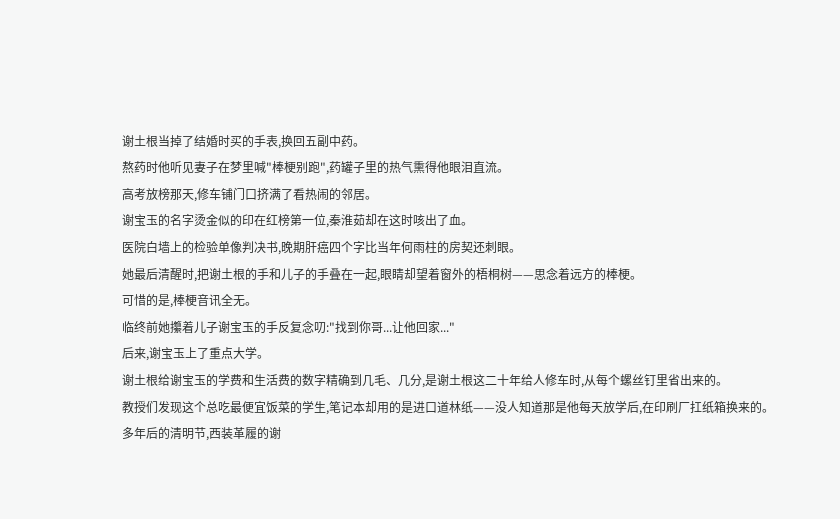谢土根当掉了结婚时买的手表,换回五副中药。
熬药时他听见妻子在梦里喊"棒梗别跑",药罐子里的热气熏得他眼泪直流。
高考放榜那天,修车铺门口挤满了看热闹的邻居。
谢宝玉的名字烫金似的印在红榜第一位,秦淮茹却在这时咳出了血。
医院白墙上的检验单像判决书,晚期肝癌四个字比当年何雨柱的房契还刺眼。
她最后清醒时,把谢土根的手和儿子的手叠在一起,眼睛却望着窗外的梧桐树——思念着远方的棒梗。
可惜的是,棒梗音讯全无。
临终前她攥着儿子谢宝玉的手反复念叨:"找到你哥...让他回家..."
后来,谢宝玉上了重点大学。
谢土根给谢宝玉的学费和生活费的数字精确到几毛、几分,是谢土根这二十年给人修车时,从每个螺丝钉里省出来的。
教授们发现这个总吃最便宜饭菜的学生,笔记本却用的是进口道林纸——没人知道那是他每天放学后,在印刷厂扛纸箱换来的。
多年后的清明节,西装革履的谢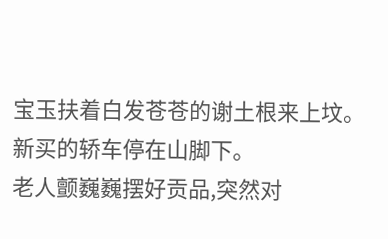宝玉扶着白发苍苍的谢土根来上坟。
新买的轿车停在山脚下。
老人颤巍巍摆好贡品,突然对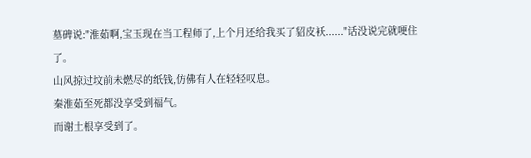墓碑说:"淮茹啊,宝玉现在当工程师了,上个月还给我买了貂皮袄......"话没说完就哽住了。
山风掠过坟前未燃尽的纸钱,仿佛有人在轻轻叹息。
秦淮茹至死都没享受到福气。
而谢土根享受到了。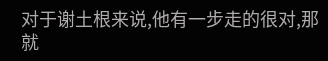对于谢土根来说,他有一步走的很对,那就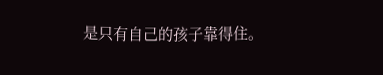是只有自己的孩子靠得住。